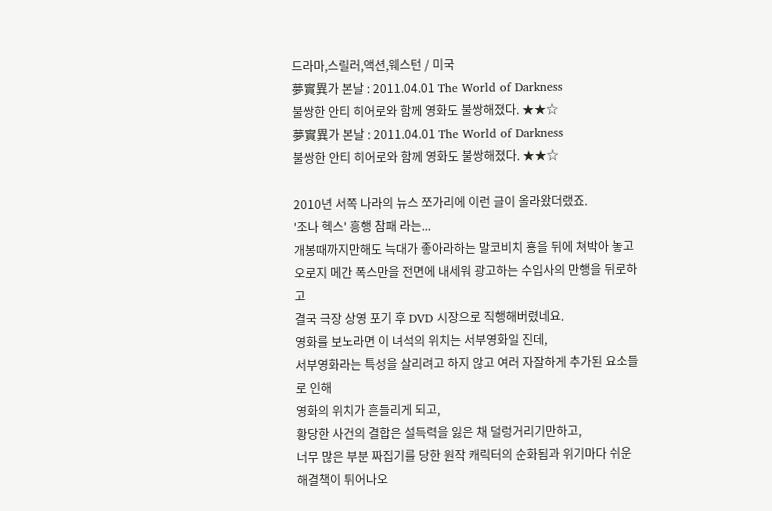드라마,스릴러,액션,웨스턴 / 미국
夢實異가 본날 : 2011.04.01 The World of Darkness
불쌍한 안티 히어로와 함께 영화도 불쌍해졌다. ★★☆
夢實異가 본날 : 2011.04.01 The World of Darkness
불쌍한 안티 히어로와 함께 영화도 불쌍해졌다. ★★☆

2010년 서쪽 나라의 뉴스 쪼가리에 이런 글이 올라왔더랬죠.
'조나 헥스' 흥행 참패 라는...
개봉때까지만해도 늑대가 좋아라하는 말코비치 횽을 뒤에 쳐박아 놓고
오로지 메간 폭스만을 전면에 내세워 광고하는 수입사의 만행을 뒤로하고
결국 극장 상영 포기 후 DVD 시장으로 직행해버렸네요.
영화를 보노라면 이 녀석의 위치는 서부영화일 진데,
서부영화라는 특성을 살리려고 하지 않고 여러 자잘하게 추가된 요소들로 인해
영화의 위치가 흔들리게 되고,
황당한 사건의 결합은 설득력을 잃은 채 덜렁거리기만하고,
너무 많은 부분 짜집기를 당한 원작 캐릭터의 순화됨과 위기마다 쉬운 해결책이 튀어나오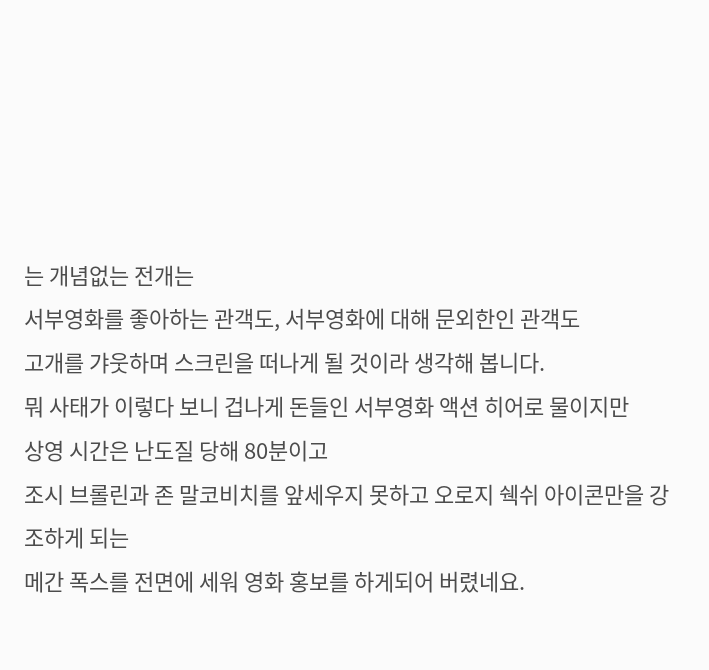는 개념없는 전개는
서부영화를 좋아하는 관객도, 서부영화에 대해 문외한인 관객도
고개를 갸웃하며 스크린을 떠나게 될 것이라 생각해 봅니다.
뭐 사태가 이렇다 보니 겁나게 돈들인 서부영화 액션 히어로 물이지만
상영 시간은 난도질 당해 80분이고
조시 브롤린과 존 말코비치를 앞세우지 못하고 오로지 쉑쉬 아이콘만을 강조하게 되는
메간 폭스를 전면에 세워 영화 홍보를 하게되어 버렸네요.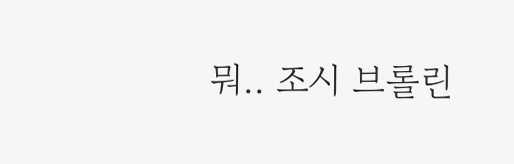뭐.. 조시 브롤린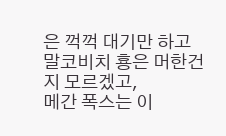은 꺽꺽 대기만 하고 말코비치 횽은 머한건지 모르겠고,
메간 폭스는 이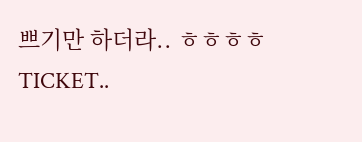쁘기만 하더라.. ㅎㅎㅎㅎ
TICKET..